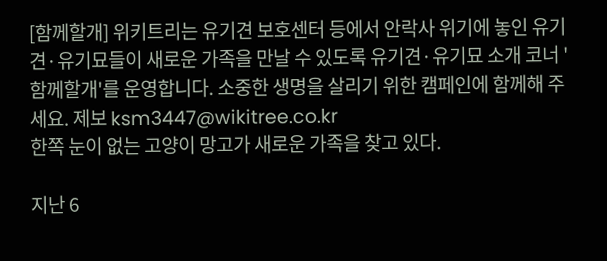[함께할개] 위키트리는 유기견 보호센터 등에서 안락사 위기에 놓인 유기견·유기묘들이 새로운 가족을 만날 수 있도록 유기견·유기묘 소개 코너 '함께할개'를 운영합니다. 소중한 생명을 살리기 위한 캠페인에 함께해 주세요. 제보 ksm3447@wikitree.co.kr
한쪽 눈이 없는 고양이 망고가 새로운 가족을 찾고 있다.

지난 6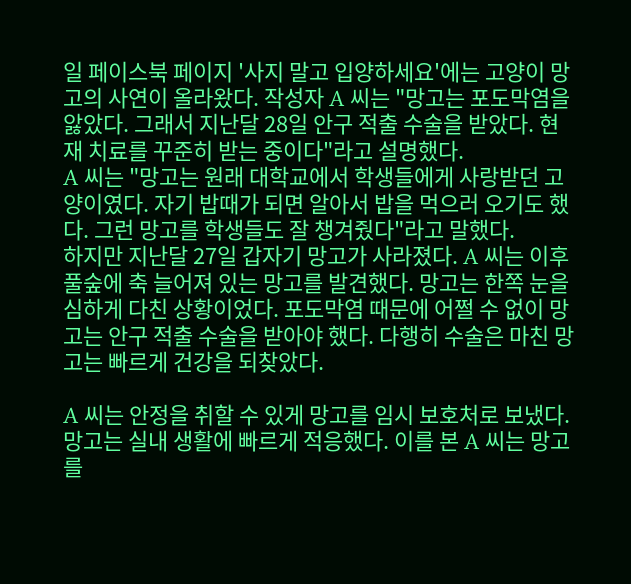일 페이스북 페이지 '사지 말고 입양하세요'에는 고양이 망고의 사연이 올라왔다. 작성자 A 씨는 "망고는 포도막염을 앓았다. 그래서 지난달 28일 안구 적출 수술을 받았다. 현재 치료를 꾸준히 받는 중이다"라고 설명했다.
A 씨는 "망고는 원래 대학교에서 학생들에게 사랑받던 고양이였다. 자기 밥때가 되면 알아서 밥을 먹으러 오기도 했다. 그런 망고를 학생들도 잘 챙겨줬다"라고 말했다.
하지만 지난달 27일 갑자기 망고가 사라졌다. A 씨는 이후 풀숲에 축 늘어져 있는 망고를 발견했다. 망고는 한쪽 눈을 심하게 다친 상황이었다. 포도막염 때문에 어쩔 수 없이 망고는 안구 적출 수술을 받아야 했다. 다행히 수술은 마친 망고는 빠르게 건강을 되찾았다.

A 씨는 안정을 취할 수 있게 망고를 임시 보호처로 보냈다. 망고는 실내 생활에 빠르게 적응했다. 이를 본 A 씨는 망고를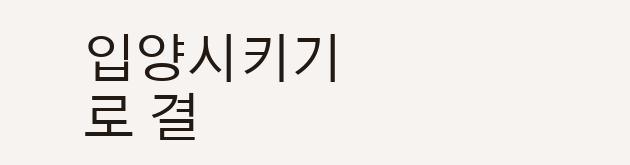입양시키기로 결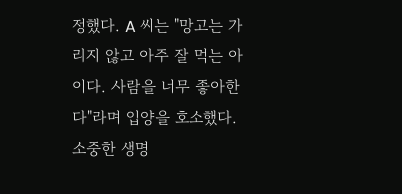정했다. A 씨는 "망고는 가리지 않고 아주 잘 먹는 아이다. 사람을 너무 좋아한다"라며 입양을 호소했다.
소중한 생명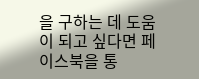을 구하는 데 도움이 되고 싶다면 페이스북을 통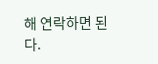해 연락하면 된다.